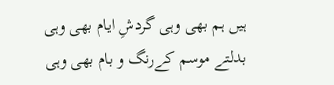ہیں ہم بھی وہی گردشِ ایام بھی وہی
بدلتے موسم کےرنگ و بام بھی وہی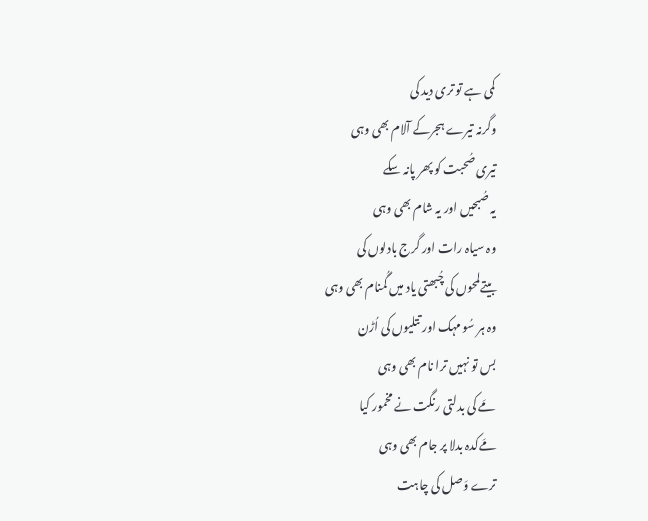کمی ہے تو تری دید کی
وگرنہ تیرے ہجرکے آلام بھی وہی
تیری صُحبت کو پھر پانہ سکے
یہ صُبحیں اور یہ شام بھی وہی
وہ سیاہ رات اور گرج بادلوں کی
بیتےلمحوں کی چُبھتی یاد میں گُمنام بھی وہی
وہ ہر سُو مہک اور تتلیوں کی اُڑن
بس تو نہیں ترا نام بھی وہی
مَے کی بدلتی رنگت نے مخمور کیا
مَےکدہ بدلا پر جام بھی وہی
ترے وَصل کی چاہت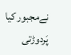نےمجبور کیا
پَردوڑتی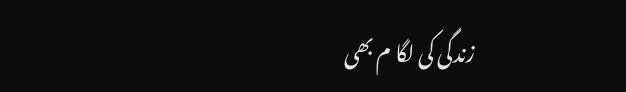زندگی کی لگا م بھی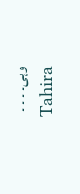وہی۔ ۔ ۔ ۔
Tahira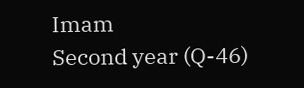Imam
Second year (Q-46)